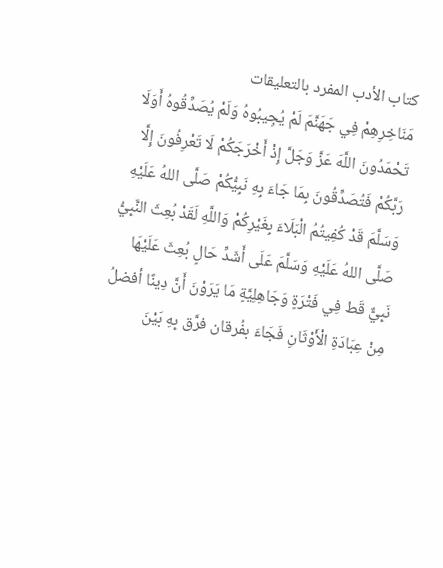كتاب الأدب المفرد بالتعليقات
مَنَاخِرِهِمْ فِي جَهَنَّمَ لَمْ يُجِيبُوهُ وَلَمْ يُصَدِّقُوهُ أَوَلَا تَحْمَدُونَ اللَّهَ عَزَّ وَجَلَّ إِذْ أَخْرَجَكُمْ لَا تَعْرِفُونَ إِلَّا رَبَّكُمْ فَتُصَدِّقُونَ بِمَا جَاءَ بِهِ نَبِيُّكُمْ صَلَّى اللهُ عَلَيْهِ وَسَلَّمَ قَدْ كُفِيتُمُ الْبَلَاءَ بِغَيْرِكُمْ وَاللَّهِ لَقَدْ بُعِثَ النَّبِيُّ صَلَّى اللهُ عَلَيْهِ وَسَلَّمَ عَلَى أَشَدِّ حَالٍ بُعِثَ عَلَيْهَا نَبِيٌّ قَط فِي فَتْرَةٍ وَجَاهِلِيَّةٍ مَا يَرَوْنَ أَنَّ دِينًا أفضلُ مِنْ عِبَادَةِ الْأَوْثَانِ فَجَاءَ بفُرقان فرَّق بِهِ بَيْنَ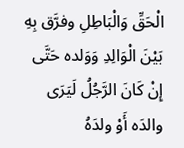الْحَقِّ وَالْبَاطِلِ وفرَّق بِهِ بَيْنَ الْوَالِدِ وَوَلده حَتَّى إِنْ كَانَ الرَّجُلُ لَيَرَى والدَه أَوْ ولدَهُ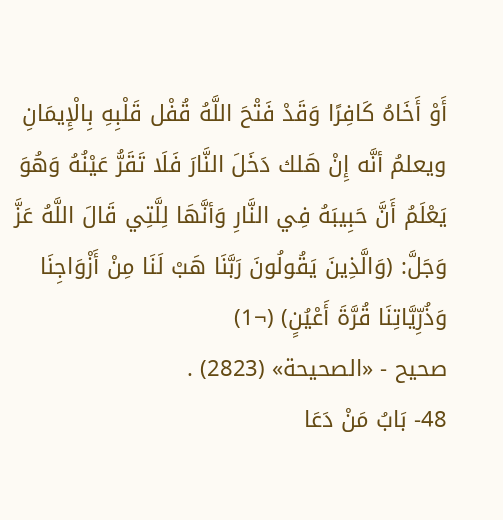أَوْ أَخَاهُ كَافِرًا وَقَدْ فَتْحَ اللَّهُ قُفْل قَلْبِهِ بِالْإِيمَانِ ويعلمُ أنَّه إِنْ هَلك دَخَلَ النَّارَ فَلَا تَقَرُّ عَيْنُهُ وَهُوَ يَعْلَمُ أَنَّ حَبِيبَهُ فِي النَّارِ وَأنَّهَا لِلَّتِي قَالَ اللَّهُ عَزَّ وَجَلَّ: (وَالَّذِينَ يَقُولُونَ رَبَّنَا هَبْ لَنَا مِنْ أَزْوَاجِنَا وَذُرِّيَّاتِنَا قُرَّةَ أَعْيُنٍ) (¬1)
صحيح - «الصحيحة» (2823) .
48- بَابُ مَنْ دَعَا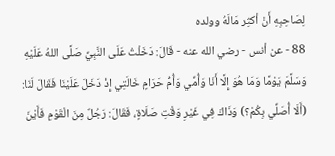لِصَاحِبِهِ أَنْ أكثِر مَالَهُ وولده
88 - عن أنس - رضي الله عنه - قَالَ: دَخَلْتُ عَلَى النَّبِيِّ صَلَّى اللهُ عَلَيْهِ وَسَلَّمَ يَوْمًا وَمَا هُوَ إِلَّا أَنَا وَأُمِّي وَأُمُّ حَرَامٍ خَالَتِي إِذْ دَخَلَ عَلَيْنَا فَقَالَ لَنَا: (أَلَا أُصَلِّي بِكُمْ؟) وَذَاكَ فِي غَيْرِ وَقْتِ صَلَاةٍ، فَقَالَ: رَجُلٌ مِنَ الْقَوْمِ فَأَيْنَ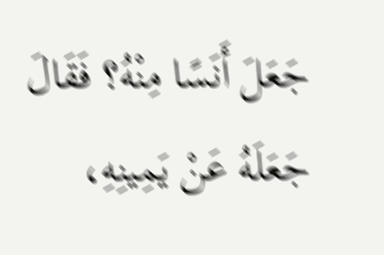جَعَلَ أَنَسًا مِنْهُ؟ فَقَالَ جَعَلَهُ عَنْ يَمِينِهِ،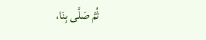ثُمَّ صَلَّى بِنَا،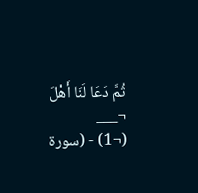ثُمَّ دَعَا لَنَا أَهْلَ
¬___
(¬1) - (سورة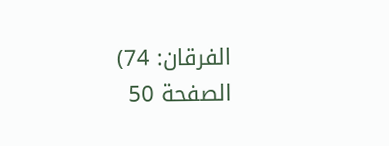الفرقان: 74)
الصفحة 50